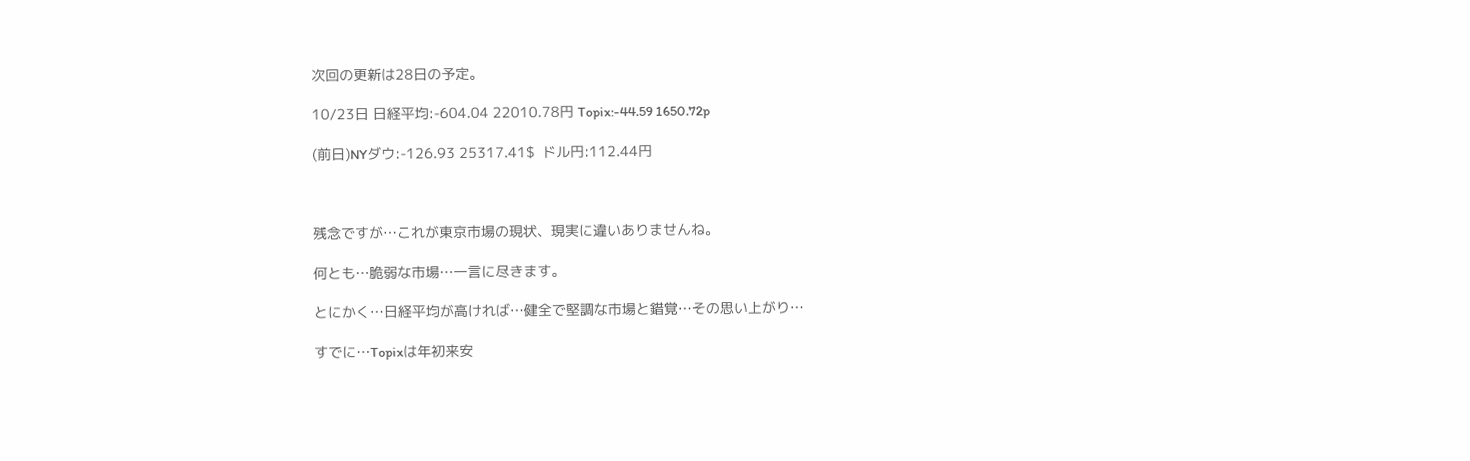次回の更新は28日の予定。

10/23日 日経平均:-604.04 22010.78円 Topix:-44.59 1650.72p

(前日)NYダウ:-126.93 25317.41$  ドル円:112.44円



残念ですが…これが東京市場の現状、現実に違いありませんね。

何とも…脆弱な市場…一言に尽きます。

とにかく…日経平均が高ければ…健全で堅調な市場と錯覚…その思い上がり…

すでに…Topixは年初来安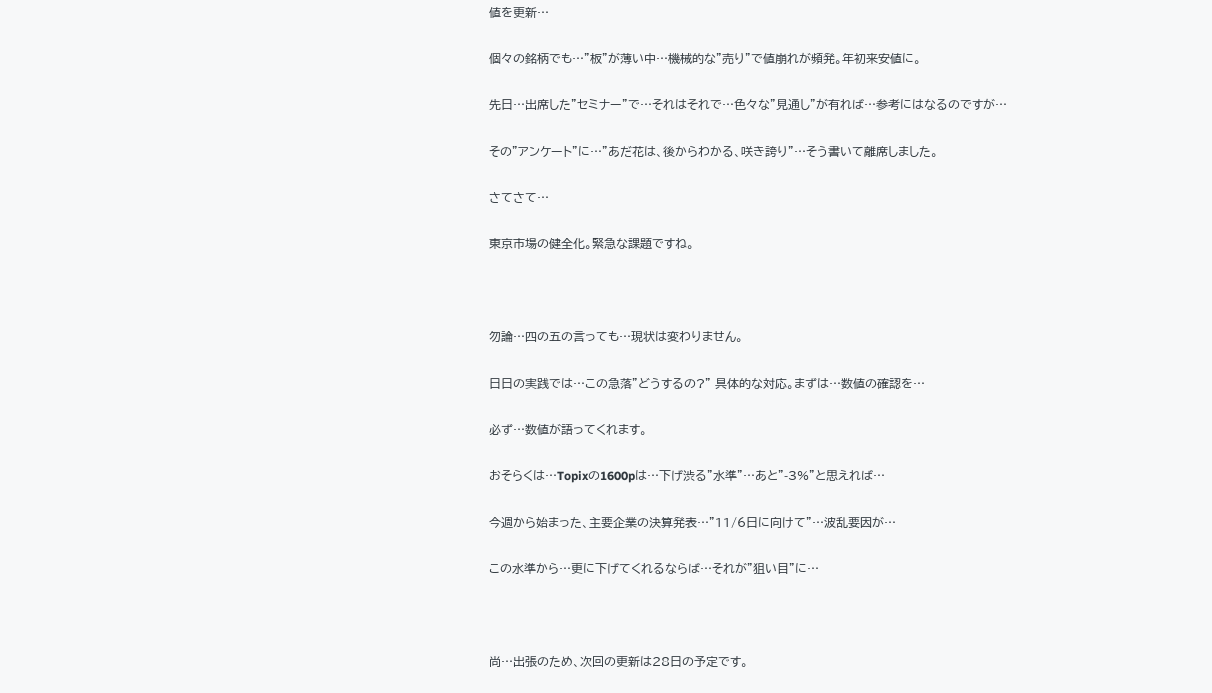値を更新…

個々の銘柄でも…”板”が薄い中…機械的な”売り”で値崩れが頻発。年初来安値に。

先日…出席した”セミナー”で…それはそれで…色々な”見通し”が有れば…参考にはなるのですが…

その”アンケート”に…”あだ花は、後からわかる、咲き誇り”…そう書いて離席しました。

さてさて…

東京市場の健全化。緊急な課題ですね。



勿論…四の五の言っても…現状は変わりません。

日日の実践では…この急落”どうするの?” 具体的な対応。まずは…数値の確認を…

必ず…数値が語ってくれます。

おそらくは…Topixの1600pは…下げ渋る”水準”…あと”-3%”と思えれば…

今週から始まった、主要企業の決算発表…”11/6日に向けて”…波乱要因が…

この水準から…更に下げてくれるならば…それが”狙い目”に…



尚…出張のため、次回の更新は28日の予定です。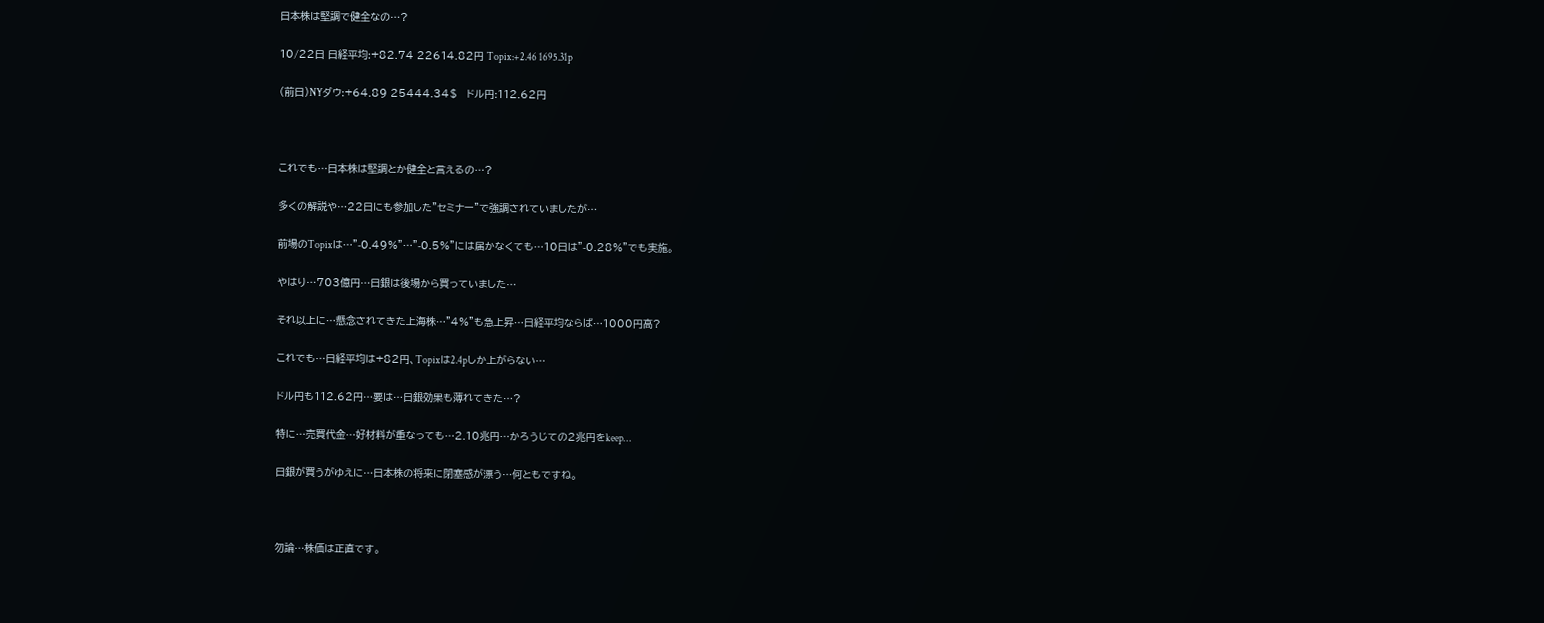日本株は堅調で健全なの…?

10/22日 日経平均:+82.74 22614.82円 Topix:+2.46 1695.31p

(前日)NYダウ:+64.89 25444.34$   ドル円:112.62円



これでも…日本株は堅調とか健全と言えるの…?

多くの解説や…22日にも参加した”セミナー”で強調されていましたが…

前場のTopixは…”-0.49%”…”-0.5%”には届かなくても…10日は”-0.28%”でも実施。

やはり…703億円…日銀は後場から買っていました…

それ以上に…懸念されてきた上海株…”4%”も急上昇…日経平均ならば…1000円高?

これでも…日経平均は+82円、Topixは2.4pしか上がらない…

ドル円も112.62円…要は…日銀効果も薄れてきた…?

特に…売買代金…好材料が重なっても…2.10兆円…かろうじての2兆円をkeep…

日銀が買うがゆえに…日本株の将来に閉塞感が漂う…何ともですね。



勿論…株価は正直です。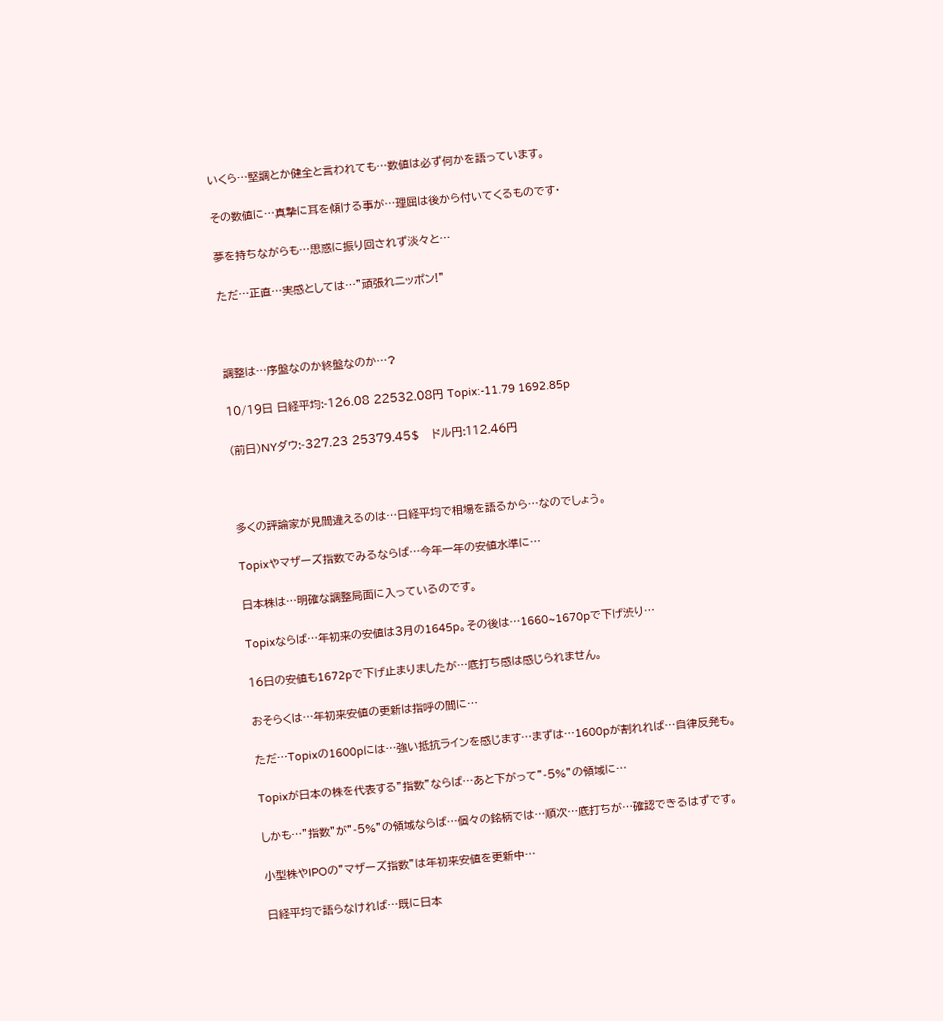いくら…堅調とか健全と言われても…数値は必ず何かを語っています。

その数値に…真摯に耳を傾ける事が…理屈は後から付いてくるものです・

夢を持ちながらも…思惑に振り回されず淡々と…

ただ…正直…実感としては…”頑張れニッポン!”



調整は…序盤なのか終盤なのか…?

10/19日 日経平均:-126.08 22532.08円 Topix:-11.79 1692.85p

(前日)NYダウ:-327.23 25379.45$   ドル円:112.46円



多くの評論家が見間違えるのは…日経平均で相場を語るから…なのでしょう。

Topixやマザーズ指数でみるならば…今年一年の安値水準に…

日本株は…明確な調整局面に入っているのです。

Topixならば…年初来の安値は3月の1645p。その後は…1660~1670pで下げ渋り…

16日の安値も1672pで下げ止まりましたが…底打ち感は感じられません。

おそらくは…年初来安値の更新は指呼の間に…

ただ…Topixの1600pには…強い抵抗ラインを感じます…まずは…1600pが割れれば…自律反発も。

Topixが日本の株を代表する”指数”ならば…あと下がって”-5%”の領域に…

しかも…”指数”が”-5%”の領域ならば…個々の銘柄では…順次…底打ちが…確認できるはずです。

小型株やIPOの”マザーズ指数”は年初来安値を更新中…

日経平均で語らなければ…既に日本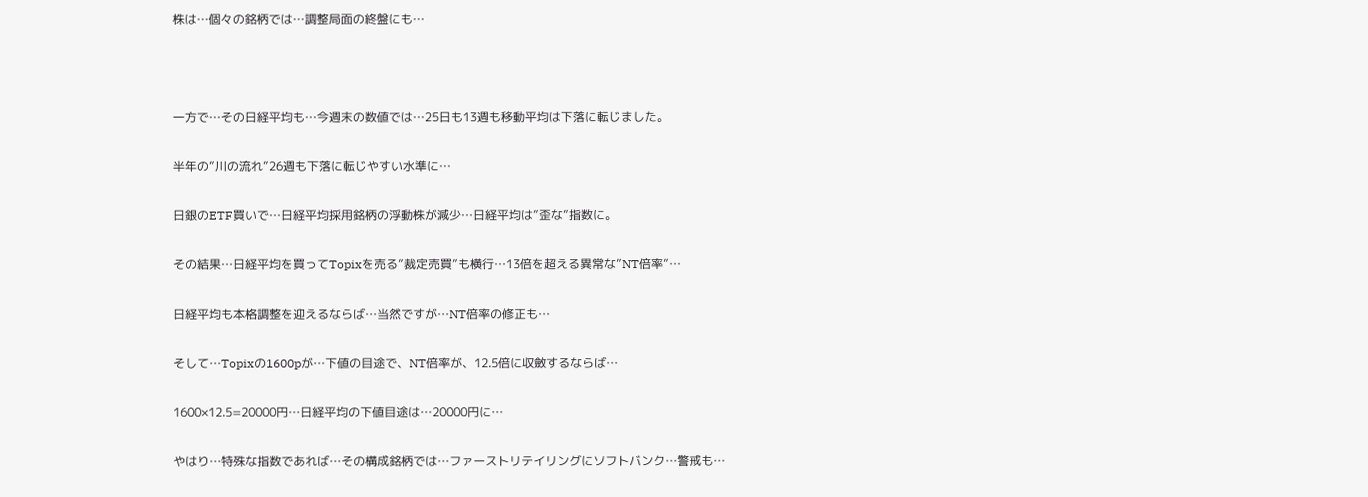株は…個々の銘柄では…調整局面の終盤にも…



一方で…その日経平均も…今週末の数値では…25日も13週も移動平均は下落に転じました。

半年の”川の流れ”26週も下落に転じやすい水準に…

日銀のETF買いで…日経平均採用銘柄の浮動株が減少…日経平均は”歪な”指数に。

その結果…日経平均を買ってTopixを売る”裁定売買”も横行…13倍を超える異常な”NT倍率”…

日経平均も本格調整を迎えるならば…当然ですが…NT倍率の修正も…

そして…Topixの1600pが…下値の目途で、NT倍率が、12.5倍に収斂するならば…

1600×12.5=20000円…日経平均の下値目途は…20000円に…

やはり…特殊な指数であれば…その構成銘柄では…ファーストリテイリングにソフトバンク…警戒も…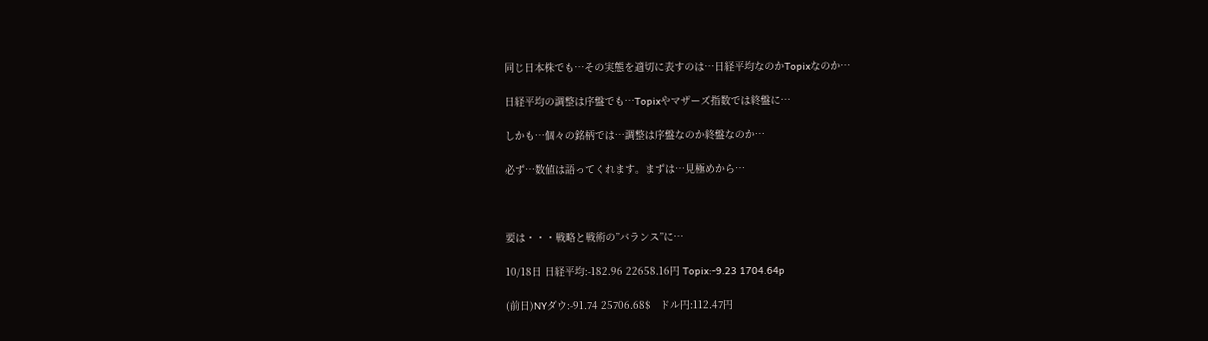同じ日本株でも…その実態を適切に表すのは…日経平均なのかTopixなのか…

日経平均の調整は序盤でも…Topixやマザーズ指数では終盤に…

しかも…個々の銘柄では…調整は序盤なのか終盤なのか…

必ず…数値は語ってくれます。まずは…見極めから…



要は・・・戦略と戦術の”バランス”に…

10/18日 日経平均:-182.96 22658.16円 Topix:-9.23 1704.64p

(前日)NYダウ:-91.74 25706.68$   ドル円:112.47円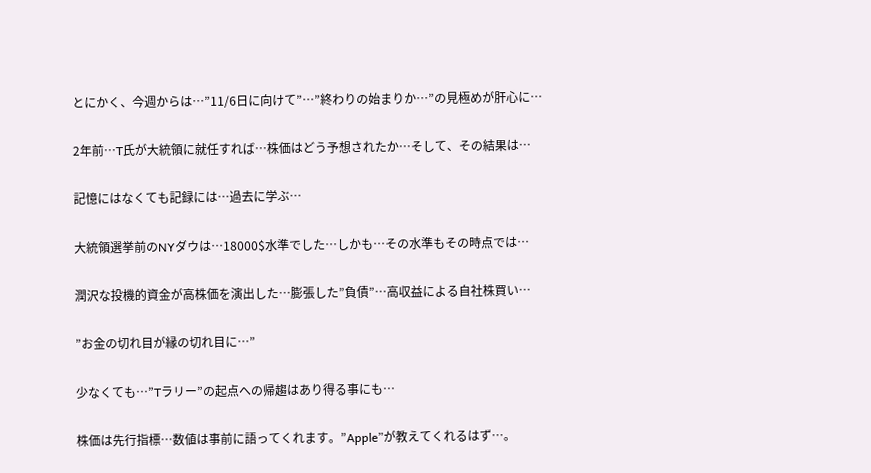とにかく、今週からは…”11/6日に向けて”…”終わりの始まりか…”の見極めが肝心に…

2年前…T氏が大統領に就任すれば…株価はどう予想されたか…そして、その結果は…

記憶にはなくても記録には…過去に学ぶ…

大統領選挙前のNYダウは…18000$水準でした…しかも…その水準もその時点では…

潤沢な投機的資金が高株価を演出した…膨張した”負債”…高収益による自社株買い…

”お金の切れ目が縁の切れ目に…”

少なくても…”Tラリー”の起点への帰趨はあり得る事にも…

株価は先行指標…数値は事前に語ってくれます。”Apple”が教えてくれるはず…。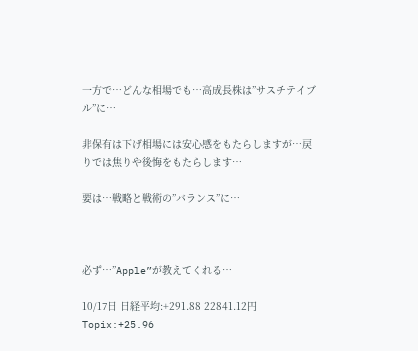一方で…どんな相場でも…高成長株は”サスチテイブル”に…

非保有は下げ相場には安心感をもたらしますが…戻りでは焦りや後悔をもたらします…

要は…戦略と戦術の”バランス”に…



必ず…”Apple”が教えてくれる…

10/17日 日経平均:+291.88 22841.12円 Topix:+25.96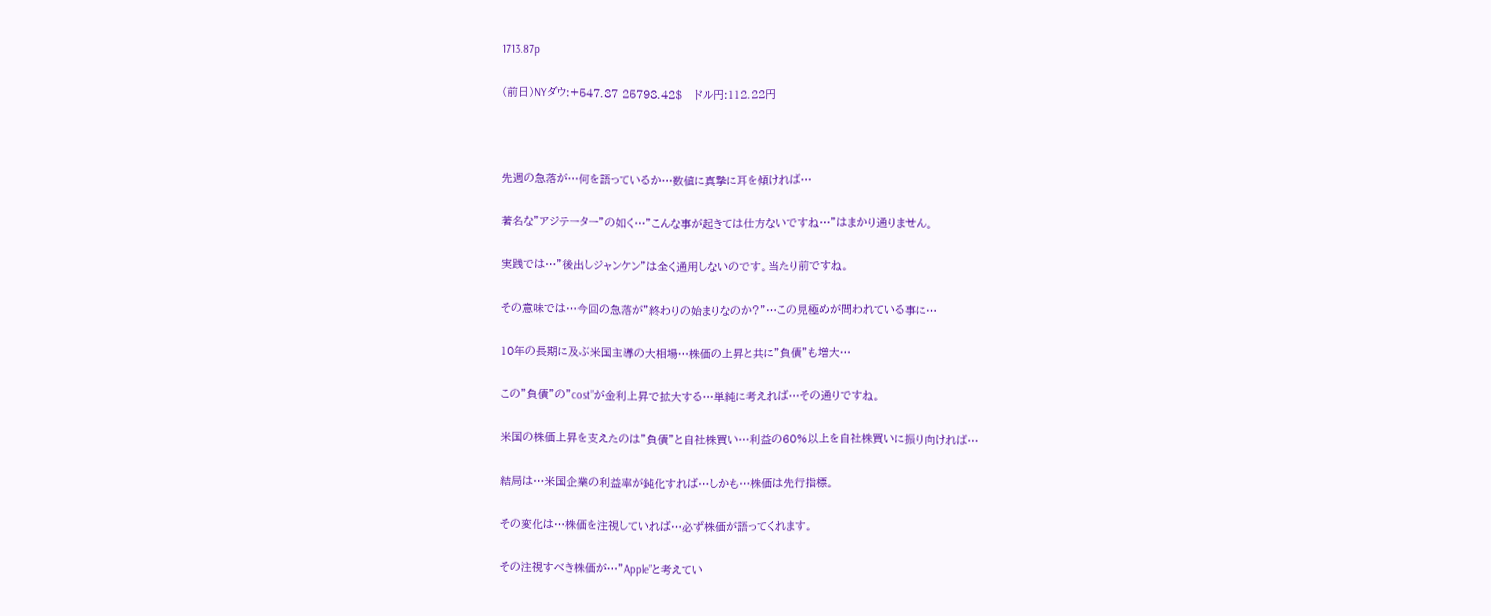1713.87p

(前日)NYダウ:+547.87 25798.42$   ドル円:112.22円



先週の急落が…何を語っているか…数値に真摯に耳を傾ければ…

著名な”アジテーター”の如く…”こんな事が起きては仕方ないですね…”はまかり通りません。

実践では…”後出しジャンケン”は全く通用しないのです。当たり前ですね。

その意味では…今回の急落が”終わりの始まりなのか?”…この見極めが問われている事に…

10年の長期に及ぶ米国主導の大相場…株価の上昇と共に”負債”も増大…

この”負債”の”cost”が金利上昇で拡大する…単純に考えれば…その通りですね。

米国の株価上昇を支えたのは”負債”と自社株買い…利益の60%以上を自社株買いに振り向ければ…

結局は…米国企業の利益率が鈍化すれば…しかも…株価は先行指標。

その変化は…株価を注視していれば…必ず株価が語ってくれます。

その注視すべき株価が…”Apple”と考えてい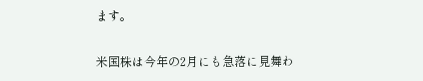ます。

米国株は今年の2月にも急落に見舞わ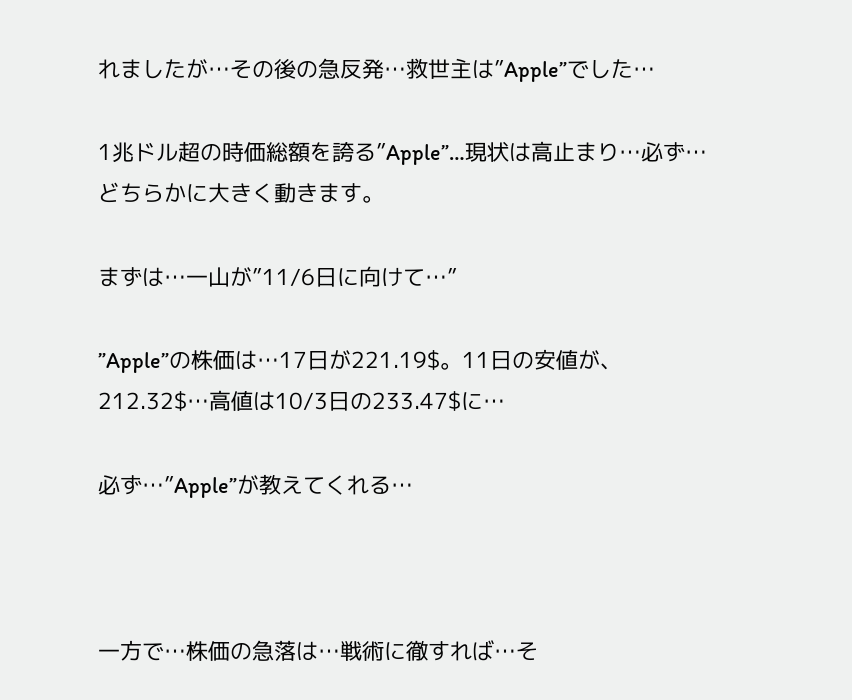れましたが…その後の急反発…救世主は”Apple”でした…

1兆ドル超の時価総額を誇る”Apple”…現状は高止まり…必ず…どちらかに大きく動きます。

まずは…一山が”11/6日に向けて…”

”Apple”の株価は…17日が221.19$。11日の安値が、212.32$…高値は10/3日の233.47$に…

必ず…”Apple”が教えてくれる…



一方で…株価の急落は…戦術に徹すれば…そ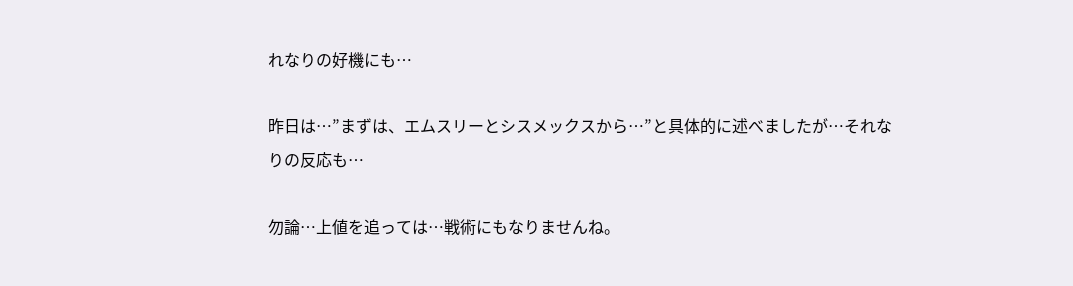れなりの好機にも…

昨日は…”まずは、エムスリーとシスメックスから…”と具体的に述べましたが…それなりの反応も…

勿論…上値を追っては…戦術にもなりませんね。